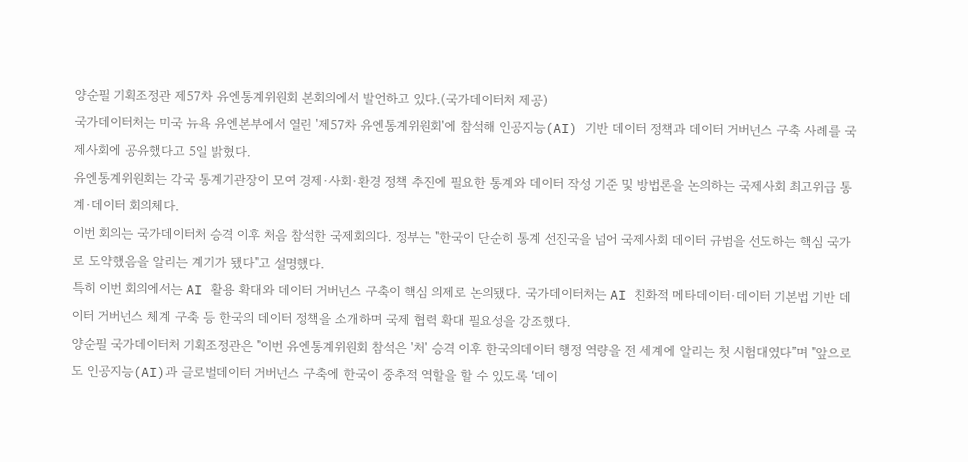양순필 기획조정관 제57차 유엔통계위원회 본회의에서 발언하고 있다.(국가데이터처 제공)
국가데이터처는 미국 뉴욕 유엔본부에서 열린 '제57차 유엔통계위원회'에 참석해 인공지능(AI) 기반 데이터 정책과 데이터 거버넌스 구축 사례를 국제사회에 공유했다고 5일 밝혔다.
유엔통계위원회는 각국 통계기관장이 모여 경제·사회·환경 정책 추진에 필요한 통계와 데이터 작성 기준 및 방법론을 논의하는 국제사회 최고위급 통계·데이터 회의체다.
이번 회의는 국가데이터처 승격 이후 처음 참석한 국제회의다. 정부는 "한국이 단순히 통계 선진국을 넘어 국제사회 데이터 규범을 선도하는 핵심 국가로 도약했음을 알리는 계기가 됐다"고 설명했다.
특히 이번 회의에서는 AI 활용 확대와 데이터 거버넌스 구축이 핵심 의제로 논의됐다. 국가데이터처는 AI 친화적 메타데이터·데이터 기본법 기반 데이터 거버넌스 체계 구축 등 한국의 데이터 정책을 소개하며 국제 협력 확대 필요성을 강조했다.
양순필 국가데이터처 기획조정관은 "이번 유엔통계위원회 참석은 '처' 승격 이후 한국의데이터 행정 역량을 전 세계에 알리는 첫 시험대였다”며 "앞으로도 인공지능(AI)과 글로벌데이터 거버넌스 구축에 한국이 중추적 역할을 할 수 있도록 ‘데이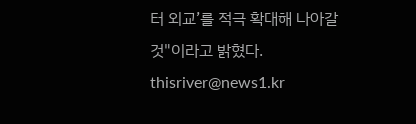터 외교’를 적극 확대해 나아갈 것"이라고 밝혔다.
thisriver@news1.kr